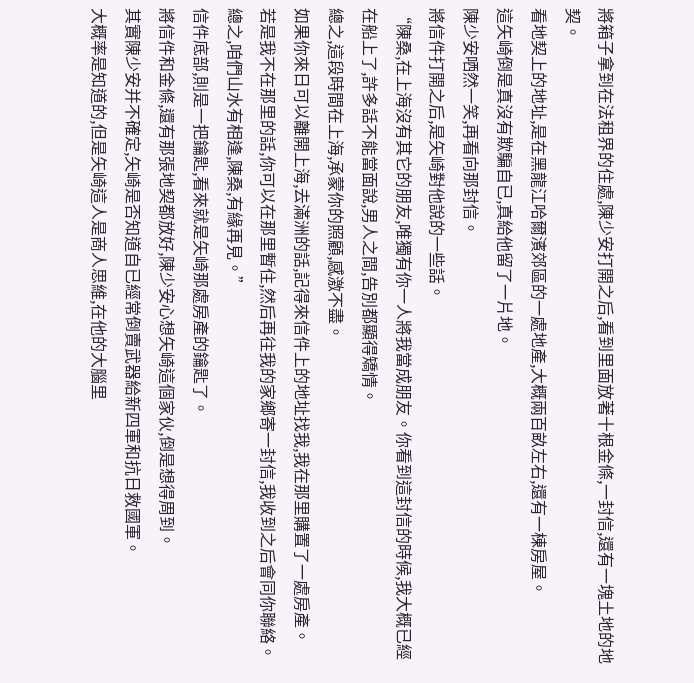將箱子拿到在法租界的住處,陳少安打開之后,看到里面放著十根金條,一封信,還有一塊土地的地契。
看地契上的地址,是在黑龍江哈爾濱郊區的一處地產,大概兩百畝左右,還有一棟房屋。
這矢崎倒是真沒有欺騙自已,真給他留了一片地。
陳少安哂然一笑,再看向那封信。
將信件打開之后,是矢崎對他說的一些話。
“陳桑,在上海沒有其它的朋友,唯獨有你一人將我當成朋友。你看到這封信的時候,我大概已經在船上了,許多話不能當面說,男人之間,告別都顯得矯情。
總之,這段時間在上海,承蒙你的照顧,感激不盡。
如果你來日可以離開上海,去滿洲的話,記得來信件上的地址找我,我在那里購置了一處房產。
若是我不在那里的話,你可以在那里暫住,然后再往我的家鄉寄一封信,我收到之后會同你聯絡。
總之,咱們山水有相逢,陳桑,有緣再見。”
信件底部,則是一把鑰匙,看來就是矢崎那處房產的鑰匙了。
將信件和金條,還有那張地契都放好,陳少安心想矢崎這個家伙,倒是想得周到。
其實陳少安并不確定,矢崎是否知道自已經常倒賣武器給新四軍和抗日救國軍。
大概率是知道的,但是矢崎這人是商人思維,在他的大腦里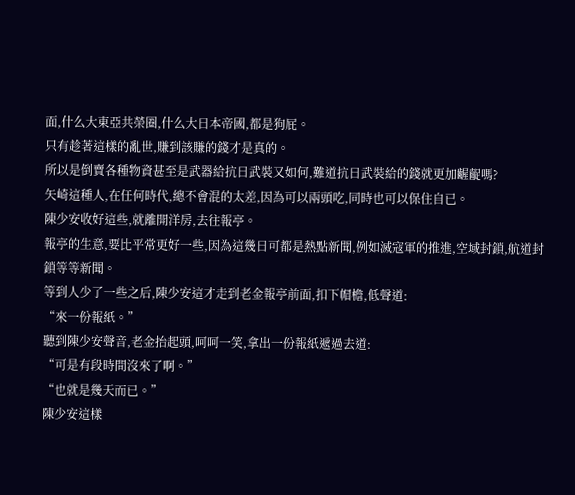面,什么大東亞共榮圈,什么大日本帝國,都是狗屁。
只有趁著這樣的亂世,賺到該賺的錢才是真的。
所以是倒賣各種物資甚至是武器給抗日武裝又如何,難道抗日武裝給的錢就更加齷齪嗎?
矢崎這種人,在任何時代,總不會混的太差,因為可以兩頭吃,同時也可以保住自已。
陳少安收好這些,就離開洋房,去往報亭。
報亭的生意,要比平常更好一些,因為這幾日可都是熱點新聞,例如滅寇軍的推進,空域封鎖,航道封鎖等等新聞。
等到人少了一些之后,陳少安這才走到老金報亭前面,扣下帽檐,低聲道:
“來一份報紙。”
聽到陳少安聲音,老金抬起頭,呵呵一笑,拿出一份報紙遞過去道:
“可是有段時間沒來了啊。”
“也就是幾天而已。”
陳少安這樣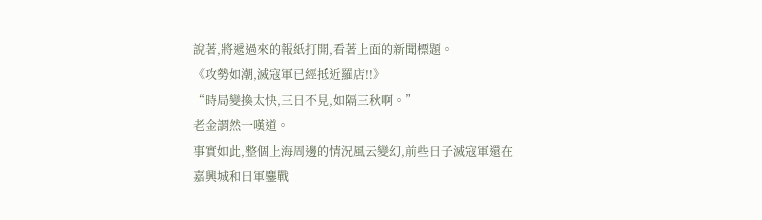說著,將遞過來的報紙打開,看著上面的新聞標題。
《攻勢如潮,滅寇軍已經抵近羅店!!》
“時局變換太快,三日不見,如隔三秋啊。”
老金謂然一嘆道。
事實如此,整個上海周邊的情況風云變幻,前些日子滅寇軍還在嘉興城和日軍鏖戰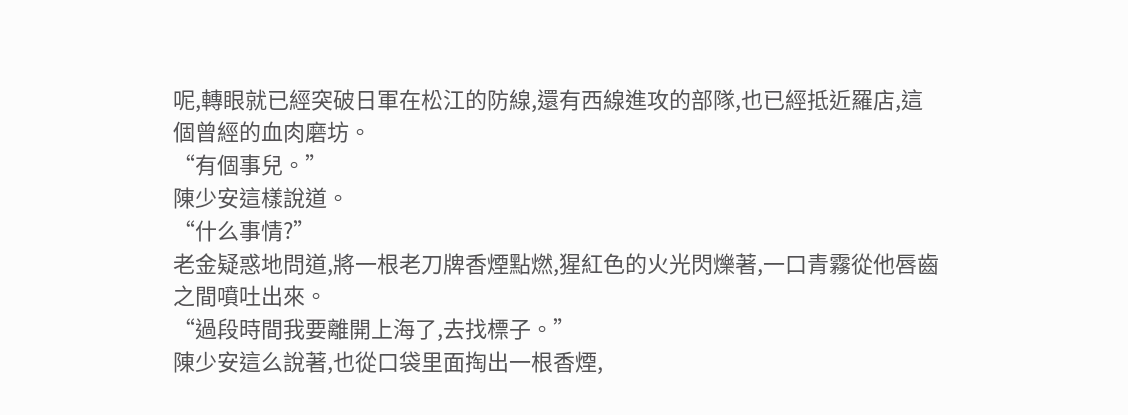呢,轉眼就已經突破日軍在松江的防線,還有西線進攻的部隊,也已經抵近羅店,這個曾經的血肉磨坊。
“有個事兒。”
陳少安這樣說道。
“什么事情?”
老金疑惑地問道,將一根老刀牌香煙點燃,猩紅色的火光閃爍著,一口青霧從他唇齒之間噴吐出來。
“過段時間我要離開上海了,去找標子。”
陳少安這么說著,也從口袋里面掏出一根香煙,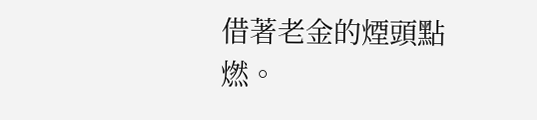借著老金的煙頭點燃。